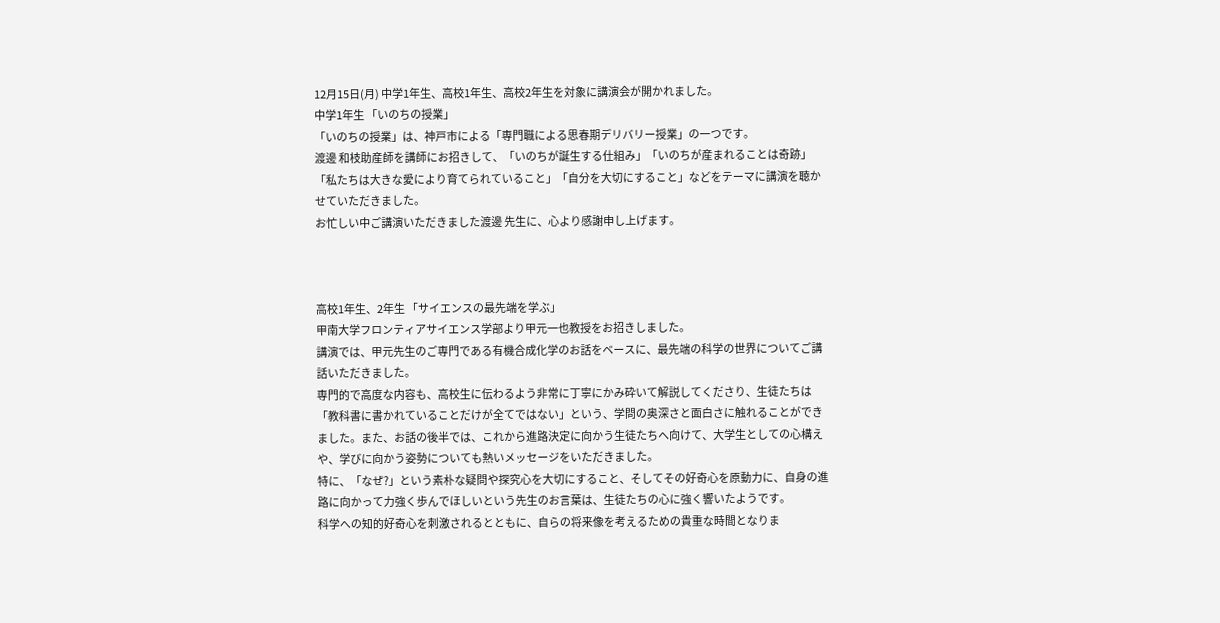12月15日(月) 中学1年生、高校1年生、高校2年生を対象に講演会が開かれました。
中学1年生 「いのちの授業」
「いのちの授業」は、神戸市による「専門職による思春期デリバリー授業」の一つです。
渡邊 和枝助産師を講師にお招きして、「いのちが誕生する仕組み」「いのちが産まれることは奇跡」「私たちは大きな愛により育てられていること」「自分を大切にすること」などをテーマに講演を聴かせていただきました。
お忙しい中ご講演いただきました渡邊 先生に、心より感謝申し上げます。



高校1年生、2年生 「サイエンスの最先端を学ぶ」
甲南大学フロンティアサイエンス学部より甲元一也教授をお招きしました。
講演では、甲元先生のご専門である有機合成化学のお話をベースに、最先端の科学の世界についてご講話いただきました。
専門的で高度な内容も、高校生に伝わるよう非常に丁寧にかみ砕いて解説してくださり、生徒たちは「教科書に書かれていることだけが全てではない」という、学問の奥深さと面白さに触れることができました。また、お話の後半では、これから進路決定に向かう生徒たちへ向けて、大学生としての心構えや、学びに向かう姿勢についても熱いメッセージをいただきました。
特に、「なぜ?」という素朴な疑問や探究心を大切にすること、そしてその好奇心を原動力に、自身の進路に向かって力強く歩んでほしいという先生のお言葉は、生徒たちの心に強く響いたようです。
科学への知的好奇心を刺激されるとともに、自らの将来像を考えるための貴重な時間となりま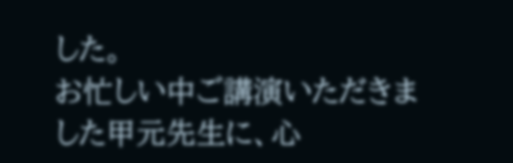した。
お忙しい中ご講演いただきました甲元先生に、心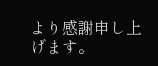より感謝申し上げます。